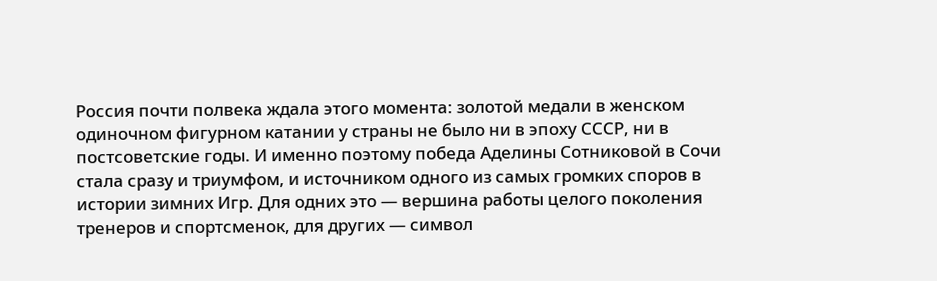Россия почти полвека ждала этого момента: золотой медали в женском одиночном фигурном катании у страны не было ни в эпоху СССР, ни в постсоветские годы. И именно поэтому победа Аделины Сотниковой в Сочи стала сразу и триумфом, и источником одного из самых громких споров в истории зимних Игр. Для одних это — вершина работы целого поколения тренеров и спортсменок, для других — символ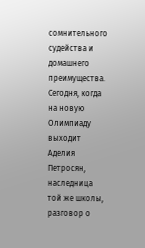сомнительного судейства и домашнего преимущества.
Сегодня, когда на новую Олимпиаду выходит Аделия Петросян, наследница той же школы, разговор о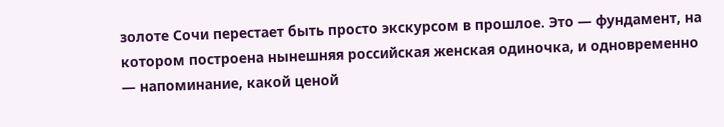золоте Сочи перестает быть просто экскурсом в прошлое. Это — фундамент, на котором построена нынешняя российская женская одиночка, и одновременно — напоминание, какой ценой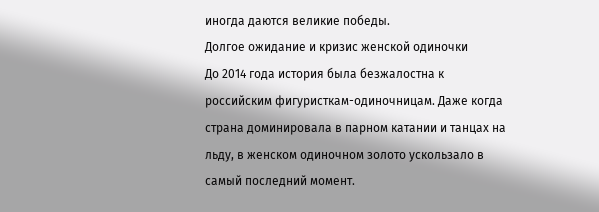иногда даются великие победы.
Долгое ожидание и кризис женской одиночки
До 2014 года история была безжалостна к российским фигуристкам-одиночницам. Даже когда страна доминировала в парном катании и танцах на льду, в женском одиночном золото ускользало в самый последний момент.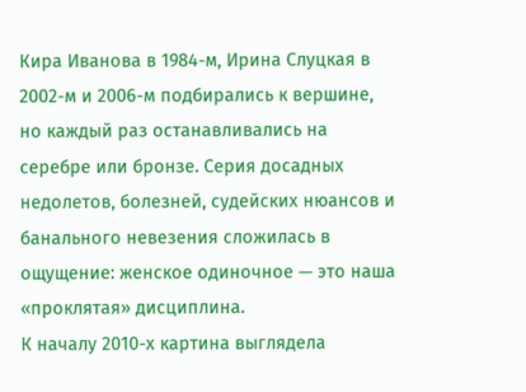Кира Иванова в 1984-м, Ирина Слуцкая в 2002-м и 2006-м подбирались к вершине, но каждый раз останавливались на серебре или бронзе. Серия досадных недолетов, болезней, судейских нюансов и банального невезения сложилась в ощущение: женское одиночное — это наша «проклятая» дисциплина.
К началу 2010-х картина выглядела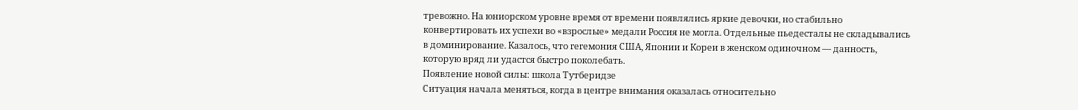тревожно. На юниорском уровне время от времени появлялись яркие девочки, но стабильно конвертировать их успехи во «взрослые» медали Россия не могла. Отдельные пьедесталы не складывались в доминирование. Казалось, что гегемония США, Японии и Кореи в женском одиночном — данность, которую вряд ли удастся быстро поколебать.
Появление новой силы: школа Тутберидзе
Ситуация начала меняться, когда в центре внимания оказалась относительно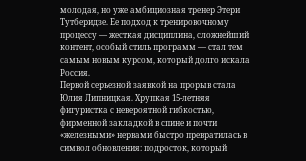молодая, но уже амбициозная тренер Этери Тутберидзе. Ее подход к тренировочному процессу — жесткая дисциплина, сложнейший контент, особый стиль программ — стал тем самым новым курсом, который долго искала Россия.
Первой серьезной заявкой на прорыв стала Юлия Липницкая. Хрупкая 15-летняя фигуристка с невероятной гибкостью, фирменной закладкой в спине и почти «железными» нервами быстро превратилась в символ обновления: подросток, который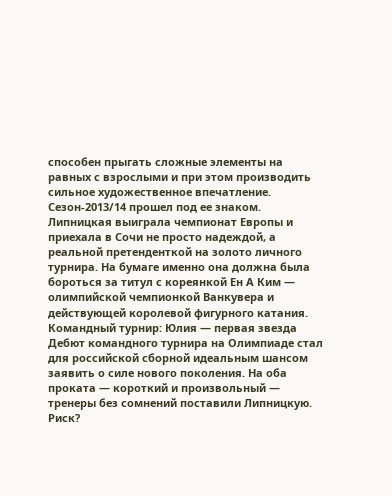способен прыгать сложные элементы на равных с взрослыми и при этом производить сильное художественное впечатление.
Сезон-2013/14 прошел под ее знаком. Липницкая выиграла чемпионат Европы и приехала в Сочи не просто надеждой, а реальной претенденткой на золото личного турнира. На бумаге именно она должна была бороться за титул с кореянкой Ен А Ким — олимпийской чемпионкой Ванкувера и действующей королевой фигурного катания.
Командный турнир: Юлия — первая звезда
Дебют командного турнира на Олимпиаде стал для российской сборной идеальным шансом заявить о силе нового поколения. На оба проката — короткий и произвольный — тренеры без сомнений поставили Липницкую. Риск?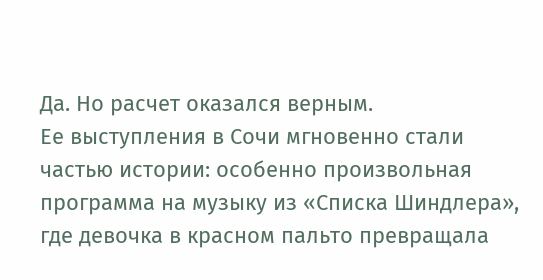Да. Но расчет оказался верным.
Ее выступления в Сочи мгновенно стали частью истории: особенно произвольная программа на музыку из «Списка Шиндлера», где девочка в красном пальто превращала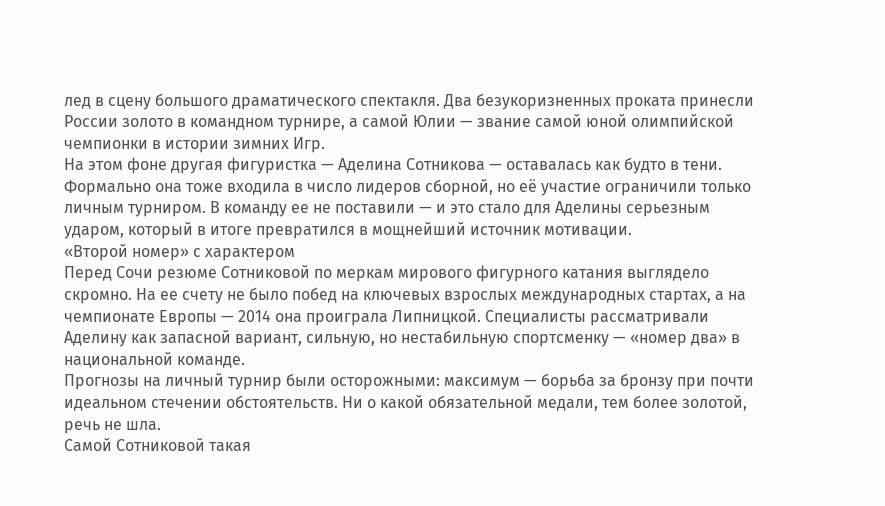лед в сцену большого драматического спектакля. Два безукоризненных проката принесли России золото в командном турнире, а самой Юлии — звание самой юной олимпийской чемпионки в истории зимних Игр.
На этом фоне другая фигуристка — Аделина Сотникова — оставалась как будто в тени. Формально она тоже входила в число лидеров сборной, но её участие ограничили только личным турниром. В команду ее не поставили — и это стало для Аделины серьезным ударом, который в итоге превратился в мощнейший источник мотивации.
«Второй номер» с характером
Перед Сочи резюме Сотниковой по меркам мирового фигурного катания выглядело скромно. На ее счету не было побед на ключевых взрослых международных стартах, а на чемпионате Европы — 2014 она проиграла Липницкой. Специалисты рассматривали Аделину как запасной вариант, сильную, но нестабильную спортсменку — «номер два» в национальной команде.
Прогнозы на личный турнир были осторожными: максимум — борьба за бронзу при почти идеальном стечении обстоятельств. Ни о какой обязательной медали, тем более золотой, речь не шла.
Самой Сотниковой такая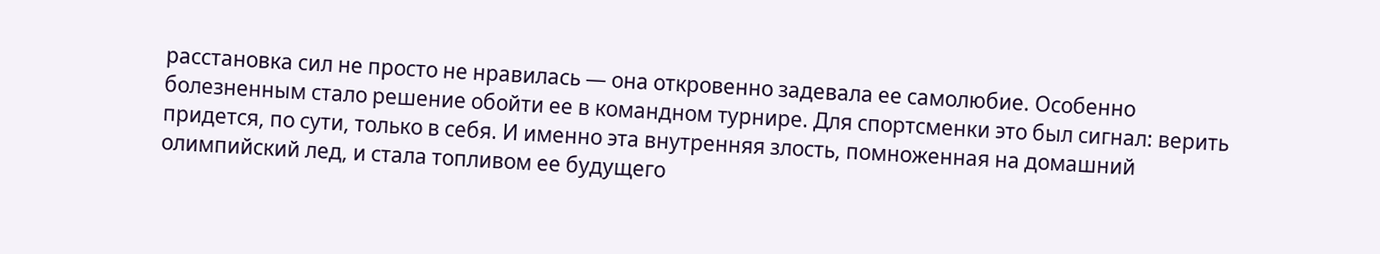расстановка сил не просто не нравилась — она откровенно задевала ее самолюбие. Особенно болезненным стало решение обойти ее в командном турнире. Для спортсменки это был сигнал: верить придется, по сути, только в себя. И именно эта внутренняя злость, помноженная на домашний олимпийский лед, и стала топливом ее будущего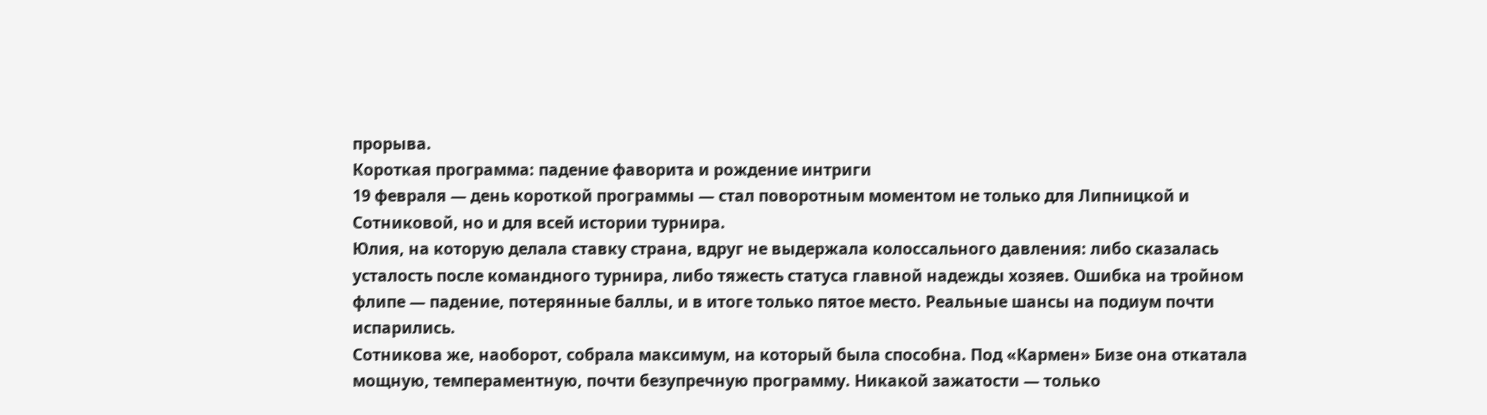прорыва.
Короткая программа: падение фаворита и рождение интриги
19 февраля — день короткой программы — стал поворотным моментом не только для Липницкой и Сотниковой, но и для всей истории турнира.
Юлия, на которую делала ставку страна, вдруг не выдержала колоссального давления: либо сказалась усталость после командного турнира, либо тяжесть статуса главной надежды хозяев. Ошибка на тройном флипе — падение, потерянные баллы, и в итоге только пятое место. Реальные шансы на подиум почти испарились.
Сотникова же, наоборот, собрала максимум, на который была способна. Под «Кармен» Бизе она откатала мощную, темпераментную, почти безупречную программу. Никакой зажатости — только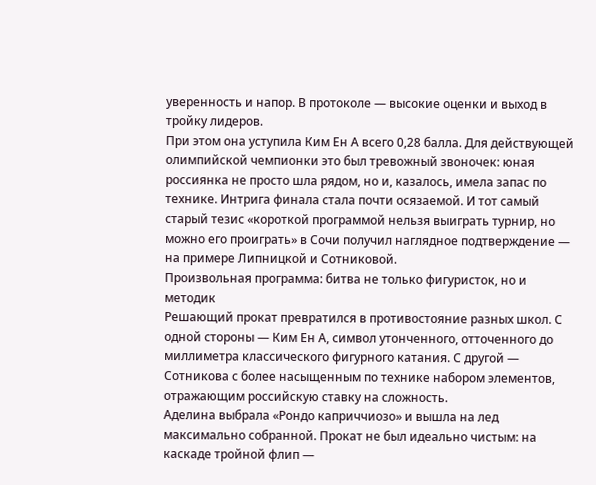уверенность и напор. В протоколе — высокие оценки и выход в тройку лидеров.
При этом она уступила Ким Ен А всего 0,28 балла. Для действующей олимпийской чемпионки это был тревожный звоночек: юная россиянка не просто шла рядом, но и, казалось, имела запас по технике. Интрига финала стала почти осязаемой. И тот самый старый тезис «короткой программой нельзя выиграть турнир, но можно его проиграть» в Сочи получил наглядное подтверждение — на примере Липницкой и Сотниковой.
Произвольная программа: битва не только фигуристок, но и методик
Решающий прокат превратился в противостояние разных школ. С одной стороны — Ким Ен А, символ утонченного, отточенного до миллиметра классического фигурного катания. С другой — Сотникова с более насыщенным по технике набором элементов, отражающим российскую ставку на сложность.
Аделина выбрала «Рондо каприччиозо» и вышла на лед максимально собранной. Прокат не был идеально чистым: на каскаде тройной флип —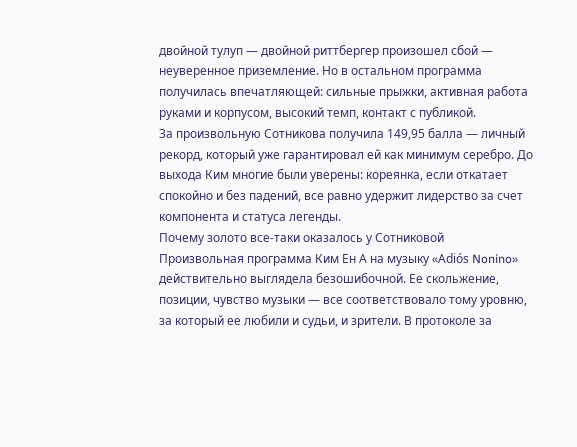двойной тулуп — двойной риттбергер произошел сбой — неуверенное приземление. Но в остальном программа получилась впечатляющей: сильные прыжки, активная работа руками и корпусом, высокий темп, контакт с публикой.
За произвольную Сотникова получила 149,95 балла — личный рекорд, который уже гарантировал ей как минимум серебро. До выхода Ким многие были уверены: кореянка, если откатает спокойно и без падений, все равно удержит лидерство за счет компонента и статуса легенды.
Почему золото все-таки оказалось у Сотниковой
Произвольная программа Ким Ен А на музыку «Adiós Nonino» действительно выглядела безошибочной. Ее скольжение, позиции, чувство музыки — все соответствовало тому уровню, за который ее любили и судьи, и зрители. В протоколе за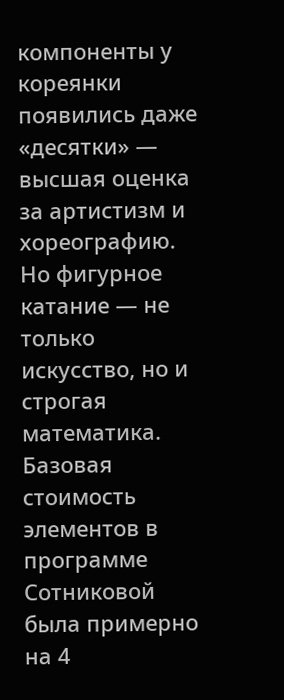компоненты у кореянки появились даже «десятки» — высшая оценка за артистизм и хореографию.
Но фигурное катание — не только искусство, но и строгая математика. Базовая стоимость элементов в программе Сотниковой была примерно на 4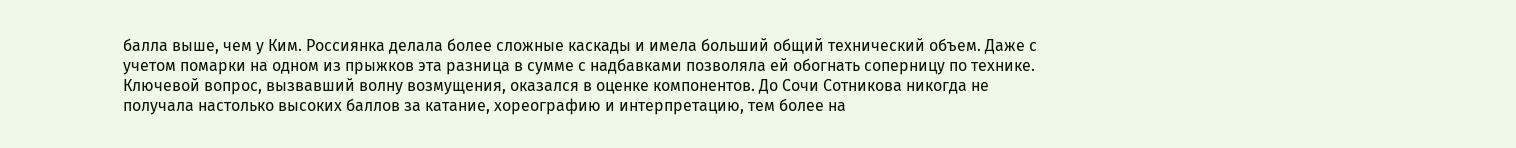балла выше, чем у Ким. Россиянка делала более сложные каскады и имела больший общий технический объем. Даже с учетом помарки на одном из прыжков эта разница в сумме с надбавками позволяла ей обогнать соперницу по технике.
Ключевой вопрос, вызвавший волну возмущения, оказался в оценке компонентов. До Сочи Сотникова никогда не получала настолько высоких баллов за катание, хореографию и интерпретацию, тем более на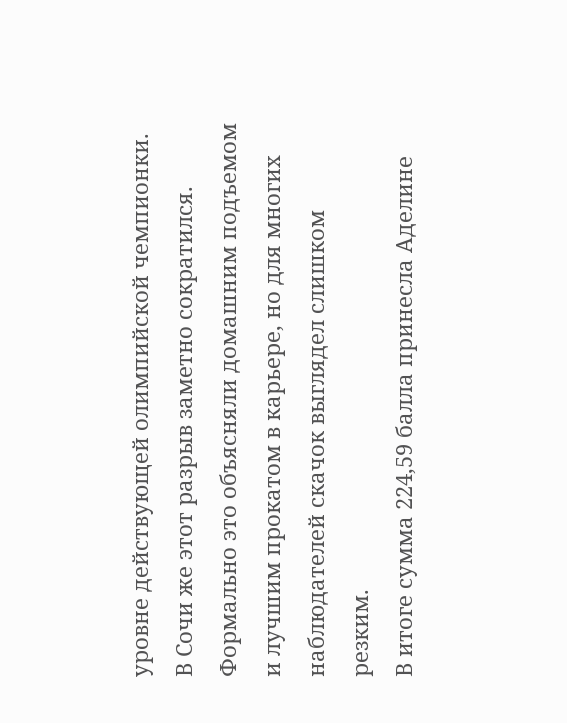уровне действующей олимпийской чемпионки. В Сочи же этот разрыв заметно сократился. Формально это объясняли домашним подъемом и лучшим прокатом в карьере, но для многих наблюдателей скачок выглядел слишком резким.
В итоге сумма 224,59 балла принесла Аделине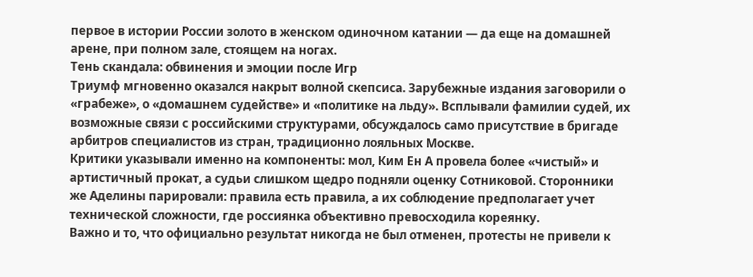первое в истории России золото в женском одиночном катании — да еще на домашней арене, при полном зале, стоящем на ногах.
Тень скандала: обвинения и эмоции после Игр
Триумф мгновенно оказался накрыт волной скепсиса. Зарубежные издания заговорили о «грабежe», о «домашнем судействе» и «политике на льду». Всплывали фамилии судей, их возможные связи с российскими структурами, обсуждалось само присутствие в бригаде арбитров специалистов из стран, традиционно лояльных Москве.
Критики указывали именно на компоненты: мол, Ким Ен А провела более «чистый» и артистичный прокат, а судьи слишком щедро подняли оценку Сотниковой. Сторонники же Аделины парировали: правила есть правила, а их соблюдение предполагает учет технической сложности, где россиянка объективно превосходила кореянку.
Важно и то, что официально результат никогда не был отменен, протесты не привели к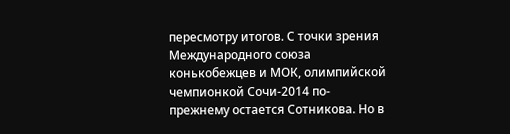пересмотру итогов. С точки зрения Международного союза конькобежцев и МОК, олимпийской чемпионкой Сочи-2014 по-прежнему остается Сотникова. Но в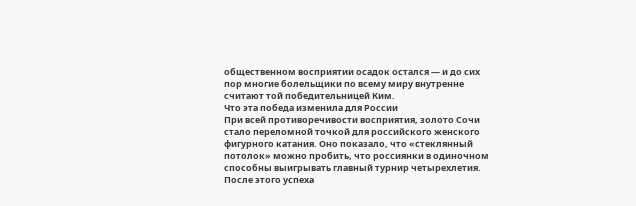общественном восприятии осадок остался — и до сих пор многие болельщики по всему миру внутренне считают той победительницей Ким.
Что эта победа изменила для России
При всей противоречивости восприятия, золото Сочи стало переломной точкой для российского женского фигурного катания. Оно показало, что «стеклянный потолок» можно пробить, что россиянки в одиночном способны выигрывать главный турнир четырехлетия.
После этого успеха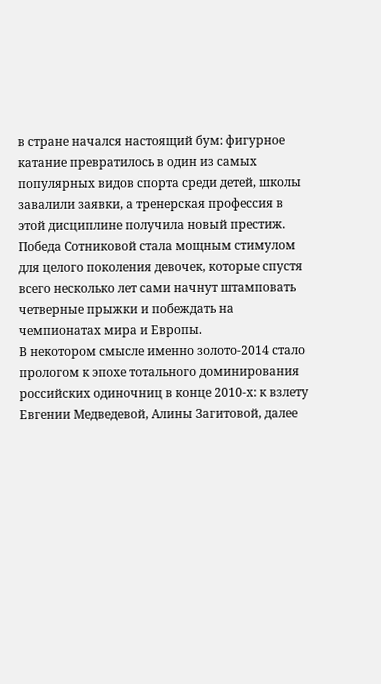в стране начался настоящий бум: фигурное катание превратилось в один из самых популярных видов спорта среди детей, школы завалили заявки, а тренерская профессия в этой дисциплине получила новый престиж. Победа Сотниковой стала мощным стимулом для целого поколения девочек, которые спустя всего несколько лет сами начнут штамповать четверные прыжки и побеждать на чемпионатах мира и Европы.
В некотором смысле именно золото-2014 стало прологом к эпохе тотального доминирования российских одиночниц в конце 2010-х: к взлету Евгении Медведевой, Алины Загитовой, далее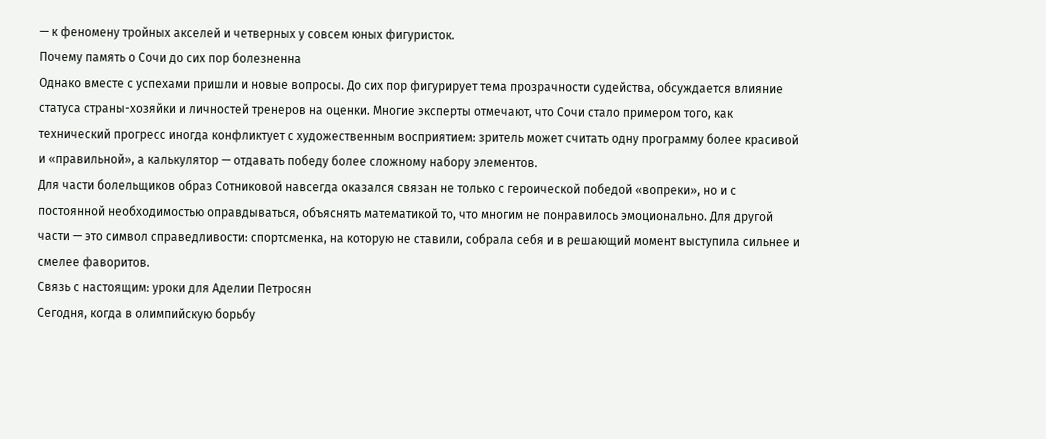— к феномену тройных акселей и четверных у совсем юных фигуристок.
Почему память о Сочи до сих пор болезненна
Однако вместе с успехами пришли и новые вопросы. До сих пор фигурирует тема прозрачности судейства, обсуждается влияние статуса страны-хозяйки и личностей тренеров на оценки. Многие эксперты отмечают, что Сочи стало примером того, как технический прогресс иногда конфликтует с художественным восприятием: зритель может считать одну программу более красивой и «правильной», а калькулятор — отдавать победу более сложному набору элементов.
Для части болельщиков образ Сотниковой навсегда оказался связан не только с героической победой «вопреки», но и с постоянной необходимостью оправдываться, объяснять математикой то, что многим не понравилось эмоционально. Для другой части — это символ справедливости: спортсменка, на которую не ставили, собрала себя и в решающий момент выступила сильнее и смелее фаворитов.
Связь с настоящим: уроки для Аделии Петросян
Сегодня, когда в олимпийскую борьбу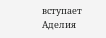вступает Аделия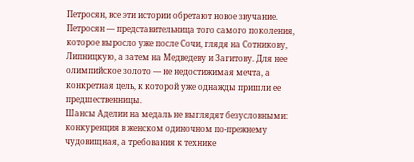Петросян, все эти истории обретают новое звучание. Петросян — представительница того самого поколения, которое выросло уже после Сочи, глядя на Сотникову, Липницкую, а затем на Медведеву и Загитову. Для нее олимпийское золото — не недостижимая мечта, а конкретная цель, к которой уже однажды пришли ее предшественницы.
Шансы Аделии на медаль не выглядят безусловными: конкуренция в женском одиночном по-прежнему чудовищная, а требования к технике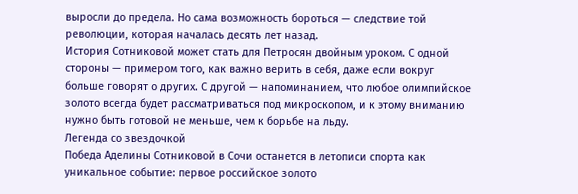выросли до предела. Но сама возможность бороться — следствие той революции, которая началась десять лет назад.
История Сотниковой может стать для Петросян двойным уроком. С одной стороны — примером того, как важно верить в себя, даже если вокруг больше говорят о других. С другой — напоминанием, что любое олимпийское золото всегда будет рассматриваться под микроскопом, и к этому вниманию нужно быть готовой не меньше, чем к борьбе на льду.
Легенда со звездочкой
Победа Аделины Сотниковой в Сочи останется в летописи спорта как уникальное событие: первое российское золото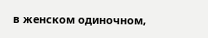в женском одиночном,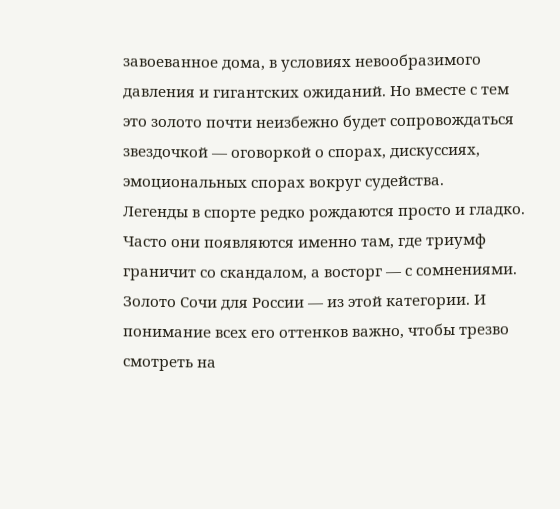завоеванное дома, в условиях невообразимого давления и гигантских ожиданий. Но вместе с тем это золото почти неизбежно будет сопровождаться звездочкой — оговоркой о спорах, дискуссиях, эмоциональных спорах вокруг судейства.
Легенды в спорте редко рождаются просто и гладко. Часто они появляются именно там, где триумф граничит со скандалом, а восторг — с сомнениями. Золото Сочи для России — из этой категории. И понимание всех его оттенков важно, чтобы трезво смотреть на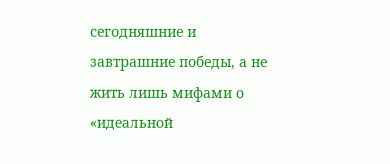сегодняшние и завтрашние победы, а не жить лишь мифами о «идеальной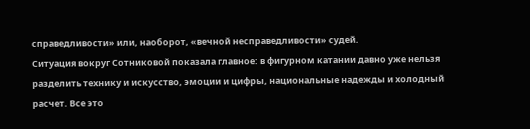справедливости» или, наоборот, «вечной несправедливости» судей.
Ситуация вокруг Сотниковой показала главное: в фигурном катании давно уже нельзя разделить технику и искусство, эмоции и цифры, национальные надежды и холодный расчет. Все это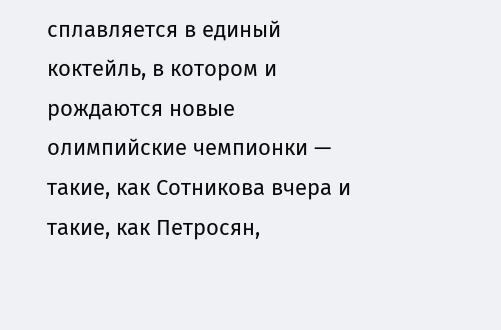сплавляется в единый коктейль, в котором и рождаются новые олимпийские чемпионки — такие, как Сотникова вчера и такие, как Петросян,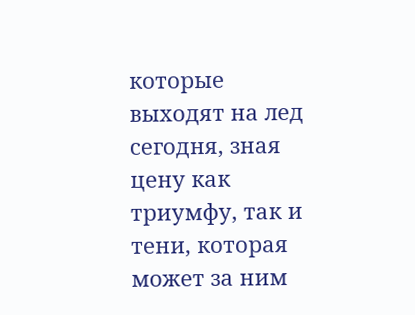которые выходят на лед сегодня, зная цену как триумфу, так и тени, которая может за ним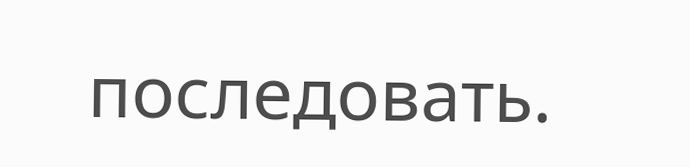последовать.